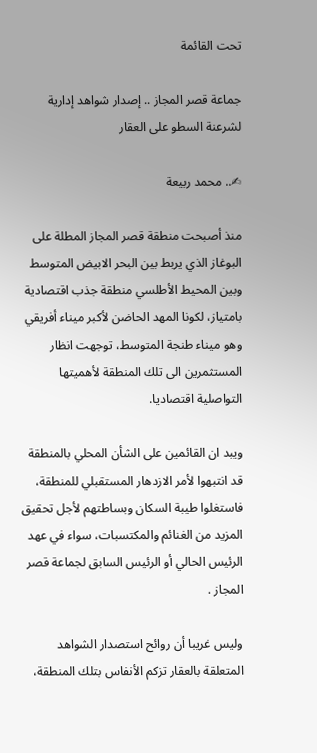تحت القائمة

جماعة قصر المجاز .. إصدار شواهد إدارية لشرعنة السطو على العقار

✍.. محمد ربيعة

منذ أصبحت منطقة قصر المجاز المطلة على البوغاز الذي يربط بين البحر الابيض المتوسط وبين المحيط الأطلسي منطقة جذب اقتصادية بامتياز، لكونا المهد الحاضن لأكبر ميناء أفريقي وهو ميناء طنجة المتوسط، توجهت انظار المستثمرين الى تلك المنطقة لأهميتها التواصلية اقتصاديا.

ويبد ان القائمين على الشأن المحلي بالمنطقة قد انتبهوا لأمر الازدهار المستقبلي للمنطقة، فاستغلوا طيبة السكان وبساطتهم لأجل تحقيق المزيد من الغنائم والمكتسبات، سواء في عهد الرئيس الحالي أو الرئيس السابق لجماعة قصر المجاز .

وليس غريبا أن روائح استصدار الشواهد المتعلقة بالعقار تزكم الأنفاس بتلك المنطقة،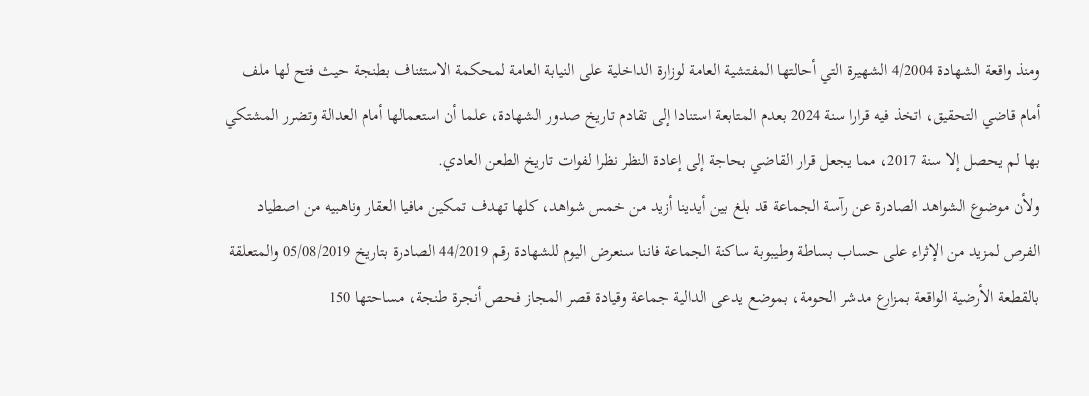ومنذ واقعة الشهادة 4/2004 الشهيرة التي أحالتها المفتشية العامة لوزارة الداخلية على النيابة العامة لمحكمة الاستئناف بطنجة حيث فتح لها ملف أمام قاضي التحقيق، اتخذ فيه قرارا سنة 2024 بعدم المتابعة استنادا إلى تقادم تاريخ صدور الشهادة، علما أن استعمالها أمام العدالة وتضرر المشتكي بها لم يحصل إلا سنة 2017، مما يجعل قرار القاضي بحاجة إلى إعادة النظر نظرا لفوات تاريخ الطعن العادي.
ولأن موضوع الشواهد الصادرة عن رآسة الجماعة قد بلغ بين أيدينا أزيد من خمس شواهد، كلها تهدف تمكين مافيا العقار وناهبيه من اصطياد الفرص لمزيد من الإثراء على حساب بساطة وطيبوبة ساكنة الجماعة فاننا سنعرض اليوم للشهادة رقم 44/2019 الصادرة بتاريخ 05/08/2019 والمتعلقة بالقطعة الأرضية الواقعة بمزارع مدشر الحومة، بموضع يدعى الدالية جماعة وقيادة قصر المجاز فحص أنجرة طنجة، مساحتها 150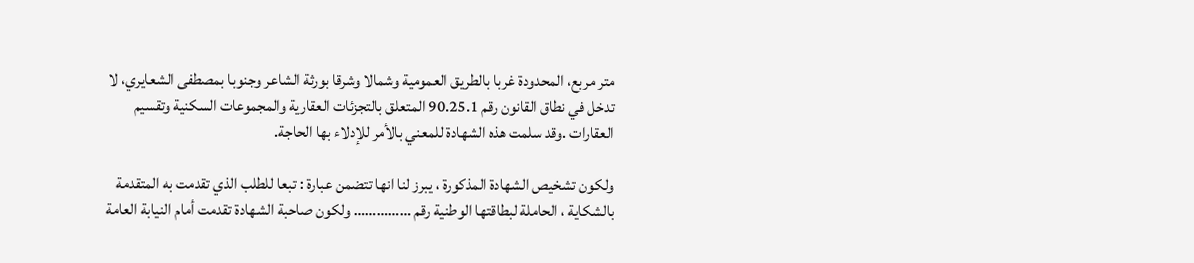متر مربع، المحدودة غربا بالطريق العمومية وشمالا وشرقا بورثة الشاعر وجنوبا بمصطفى الشعايري، لا تدخل في نطاق القانون رقم 90.25.1 المتعلق بالتجزئات العقارية والمجموعات السكنية وتقسيم العقارات .وقد سلمت هذه الشهادة للمعني بالأمر للإدلاء بها الحاجة.

ولكون تشخيص الشهادة المذكورة ، يبرز لنا انها تتضمن عبارة : تبعا للطلب الذي تقدمت به المتقدمة بالشكاية ، الحاملة لبطاقتها الوطنية رقم …………… ولكون صاحبة الشهادة تقدمت أمام النيابة العامة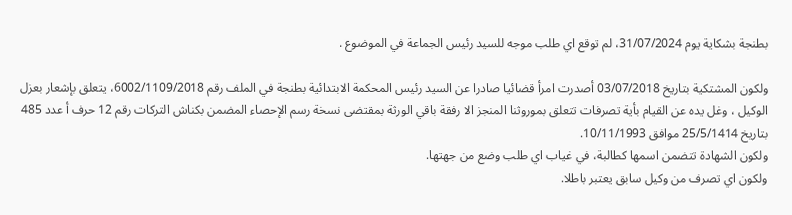بطنجة بشكاية يوم 31/07/2024، لم توقع اي طلب موجه للسيد رئيس الجماعة في الموضوع .

ولكون المشتكية بتاريخ 03/07/2018 أصدرت امرأ قضائيا صادرا عن السيد رئيس المحكمة الابتدائية بطنجة في الملف رقم 6002/1109/2018، يتعلق بإشعار بعزل الوكيل ، وغل يده عن القيام بأية تصرفات تتعلق بموروثنا المنجز الا رفقة باقي الورثة بمقتضى نسخة رسم الإحصاء المضمن بكناش التركات رقم 12 حرف أ عدد 485 بتاريخ 25/5/1414 موافق 10/11/1993.
ولكون الشهادة تتضمن اسمها كطالبة، في غياب اي طلب وضع من جهتها.
ولكون اي تصرف من وكيل سابق يعتبر باطلا.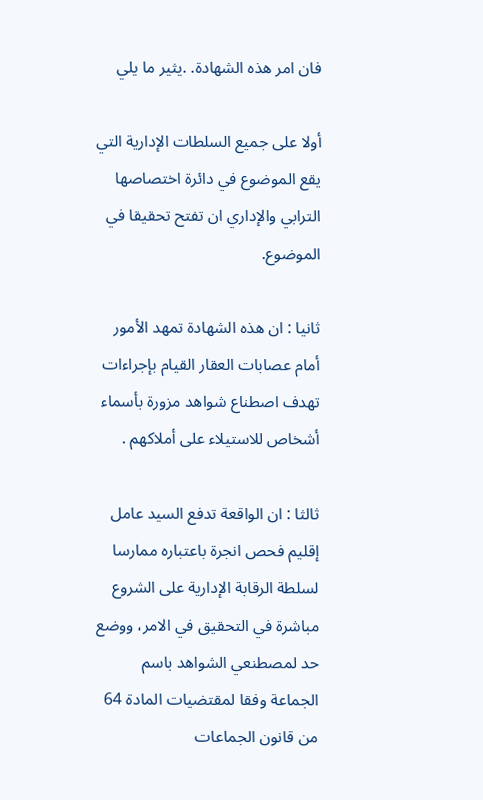فان امر هذه الشهادة. .يثير ما يلي

أولا على جميع السلطات الإدارية التي يقع الموضوع في دائرة اختصاصها الترابي والإداري ان تفتح تحقيقا في الموضوع.

ثانيا : ان هذه الشهادة تمهد الأمور أمام عصابات العقار القيام بإجراءات تهدف اصطناع شواهد مزورة بأسماء أشخاص للاستيلاء على أملاكهم .

ثالثا : ان الواقعة تدفع السيد عامل إقليم فحص انجرة باعتباره ممارسا لسلطة الرقابة الإدارية على الشروع مباشرة في التحقيق في الامر، ووضع حد لمصطنعي الشواهد باسم الجماعة وفقا لمقتضيات المادة 64 من قانون الجماعات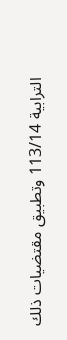الترابية 113/14 وتطبيق مقتضيات ذلك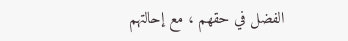الفضل في حقهم ، مع إحالتهم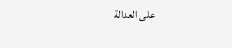على العدالة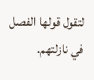لتقول قولها الفصل في نازلتهم.